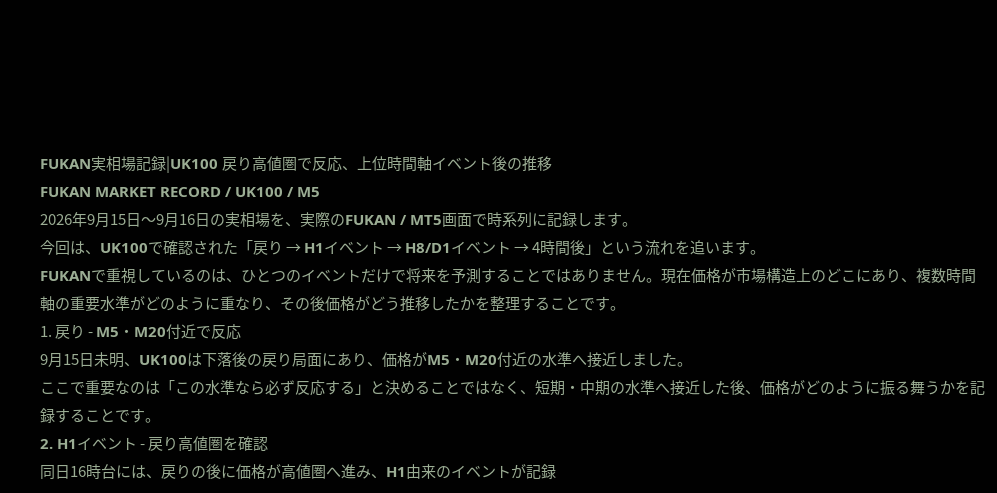FUKAN実相場記録|UK100 戻り高値圏で反応、上位時間軸イベント後の推移
FUKAN MARKET RECORD / UK100 / M5
2026年9月15日〜9月16日の実相場を、実際のFUKAN / MT5画面で時系列に記録します。
今回は、UK100で確認された「戻り → H1イベント → H8/D1イベント → 4時間後」という流れを追います。
FUKANで重視しているのは、ひとつのイベントだけで将来を予測することではありません。現在価格が市場構造上のどこにあり、複数時間軸の重要水準がどのように重なり、その後価格がどう推移したかを整理することです。
1. 戻り - M5・M20付近で反応
9月15日未明、UK100は下落後の戻り局面にあり、価格がM5・M20付近の水準へ接近しました。
ここで重要なのは「この水準なら必ず反応する」と決めることではなく、短期・中期の水準へ接近した後、価格がどのように振る舞うかを記録することです。
2. H1イベント - 戻り高値圏を確認
同日16時台には、戻りの後に価格が高値圏へ進み、H1由来のイベントが記録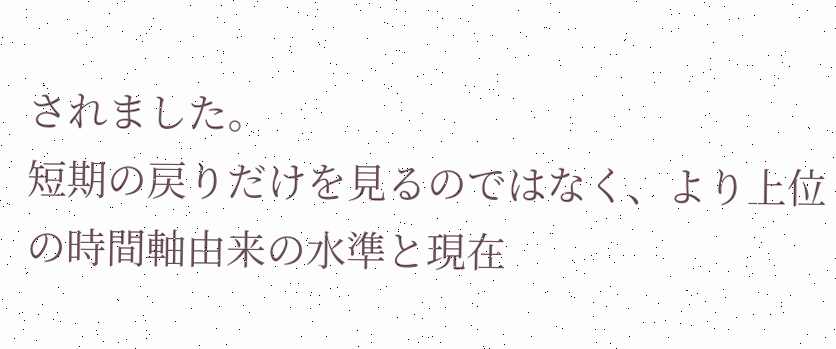されました。
短期の戻りだけを見るのではなく、より上位の時間軸由来の水準と現在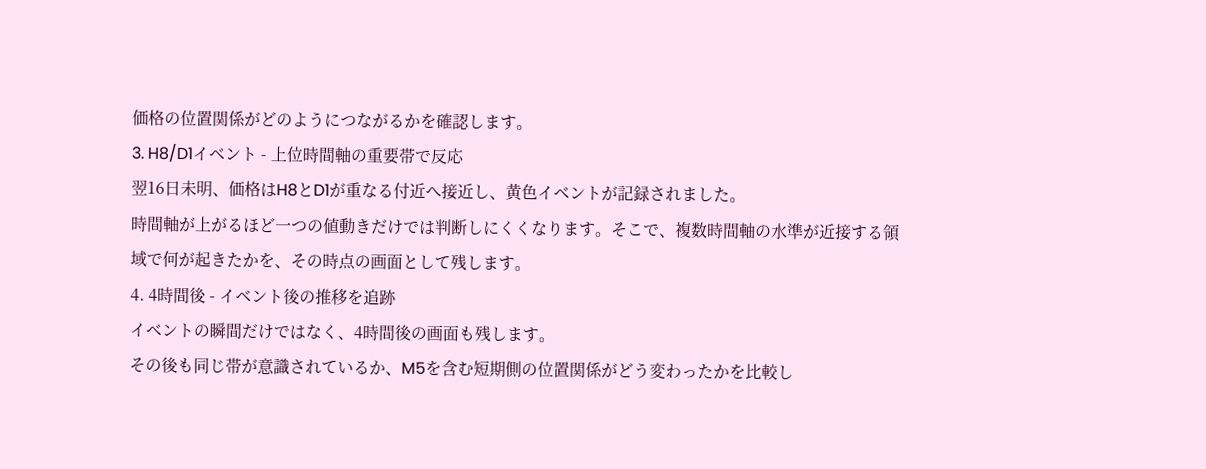価格の位置関係がどのようにつながるかを確認します。
3. H8/D1イベント - 上位時間軸の重要帯で反応
翌16日未明、価格はH8とD1が重なる付近へ接近し、黄色イベントが記録されました。
時間軸が上がるほど一つの値動きだけでは判断しにくくなります。そこで、複数時間軸の水準が近接する領域で何が起きたかを、その時点の画面として残します。
4. 4時間後 - イベント後の推移を追跡
イベントの瞬間だけではなく、4時間後の画面も残します。
その後も同じ帯が意識されているか、M5を含む短期側の位置関係がどう変わったかを比較し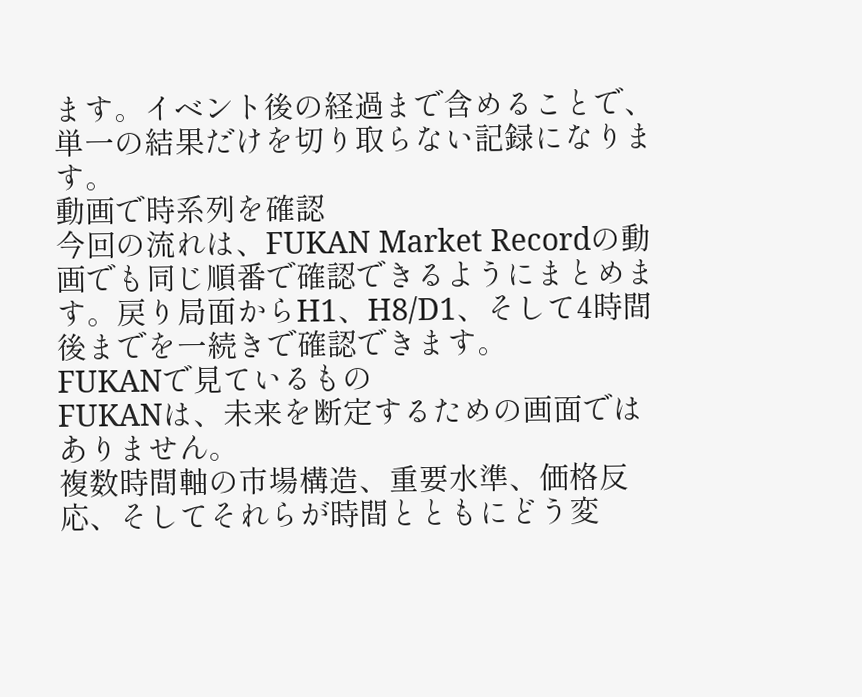ます。イベント後の経過まで含めることで、単一の結果だけを切り取らない記録になります。
動画で時系列を確認
今回の流れは、FUKAN Market Recordの動画でも同じ順番で確認できるようにまとめます。戻り局面からH1、H8/D1、そして4時間後までを一続きで確認できます。
FUKANで見ているもの
FUKANは、未来を断定するための画面ではありません。
複数時間軸の市場構造、重要水準、価格反応、そしてそれらが時間とともにどう変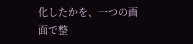化したかを、一つの画面で整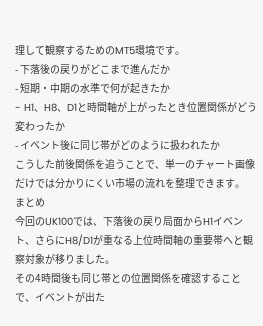理して観察するためのMT5環境です。
- 下落後の戻りがどこまで進んだか
- 短期・中期の水準で何が起きたか
- H1、H8、D1と時間軸が上がったとき位置関係がどう変わったか
- イベント後に同じ帯がどのように扱われたか
こうした前後関係を追うことで、単一のチャート画像だけでは分かりにくい市場の流れを整理できます。
まとめ
今回のUK100では、下落後の戻り局面からH1イベント、さらにH8/D1が重なる上位時間軸の重要帯へと観察対象が移りました。
その4時間後も同じ帯との位置関係を確認することで、イベントが出た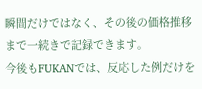瞬間だけではなく、その後の価格推移まで一続きで記録できます。
今後もFUKANでは、反応した例だけを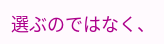選ぶのではなく、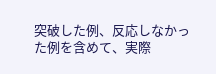突破した例、反応しなかった例を含めて、実際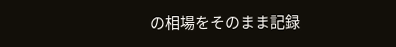の相場をそのまま記録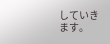していきます。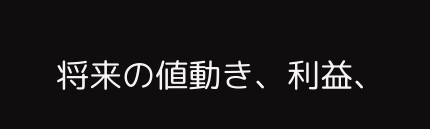将来の値動き、利益、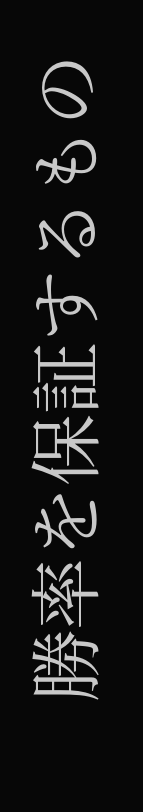勝率を保証するもの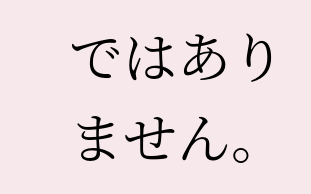ではありません。